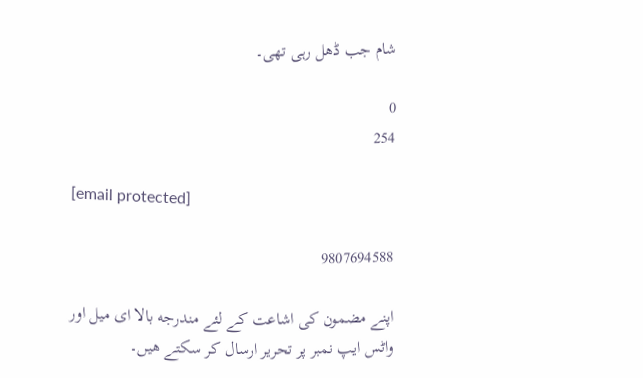شام جب ڈھل رہی تھی۔

0
254

[email protected]

9807694588

اپنے مضمون كی اشاعت كے لئے مندرجه بالا ای میل اور واٹس ایپ نمبر پر تحریر ارسال كر سكتے هیں۔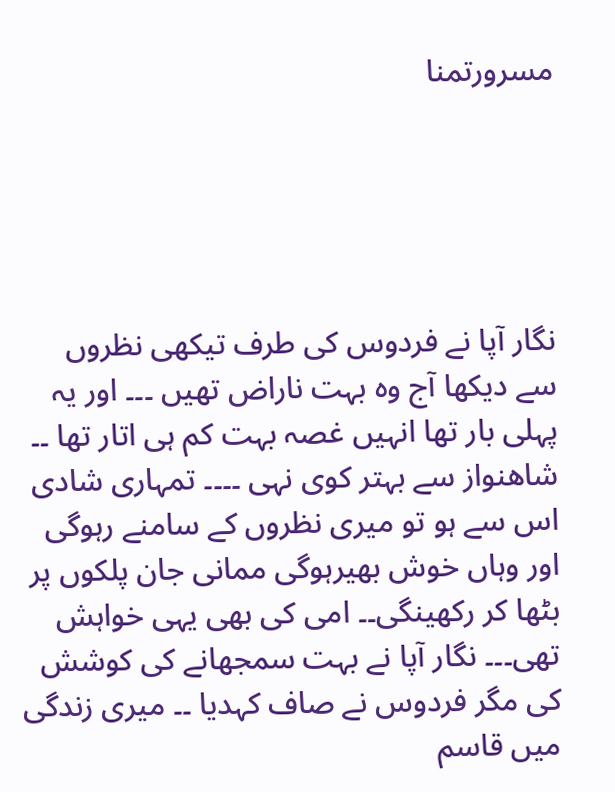مسرورتمنا





نگار آپا نے فردوس کی طرف تیکھی نظروں سے دیکھا آج وہ بہت ناراض تھیں ۔۔۔ اور یہ پہلی بار تھا انہیں غصہ بہت کم ہی اتار تھا ۔۔ شاھنواز سے بہتر کوی نہی ۔۔۔۔ تمہاری شادی اس سے ہو تو میری نظروں کے سامنے رہوگی اور وہاں خوش بھیرہوگی ممانی جان پلکوں پر بٹھا کر رکھینگی۔۔ امی کی بھی یہی خواہش تھی۔۔۔ نگار آپا نے بہت سمجھانے کی کوشش کی مگر فردوس نے صاف کہدیا ۔۔ میری زندگی میں قاسم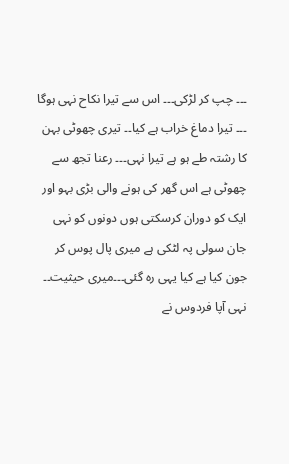۔۔۔ چپ کر لڑکی۔۔۔ اس سے تیرا نکاح نہی ہوگا ۔۔۔ تیرا دماغ خراب ہے کیا۔۔ تیری چھوٹی بہن کا رشتہ طے ہو ہے تیرا نہی۔۔۔ رعنا تجھ سے چھوٹی ہے اس گھر کی ہونے والی بڑی بہو اور ایک کو دوران کرسکتی ہوں دونوں کو نہی جان سولی پہ لٹکی ہے میری پال پوس کر جون کیا ہے کیا یہی رہ گئی۔۔۔میری حیثیت۔۔ نہی آپا فردوس نے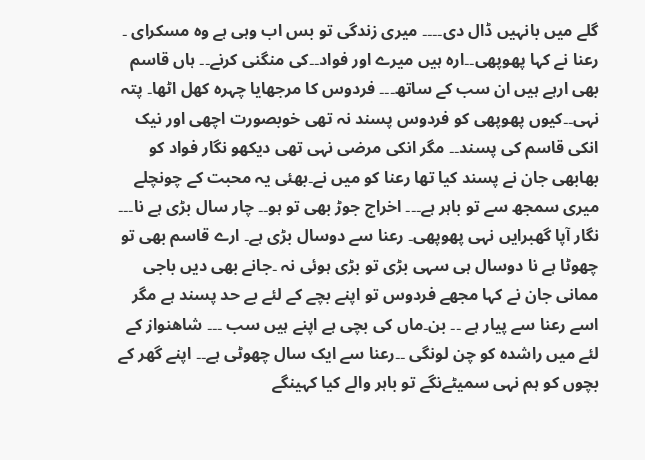گلے میں بانہیں ڈال دی۔۔۔۔ میری زندگی تو بس اب وہی ہے وہ مسکرای ۔ رعنا نے کہا پھوپھی۔۔ارہ ہیں میرے اور فواد۔۔کی منگنی کرنے۔۔ ہاں قاسم بھی ارہے ہیں ان سب کے ساتھ۔۔۔ فردوس کا مرجھایا چہرہ کھل اٹھا۔ پتہ نہی۔۔کیوں پھوپھی کو فردوس پسند نہ تھی خوبصورت اچھی اور نیک انکی قاسم کی پسند۔۔ مگر انکی مرضی نہی تھی دیکھو نگار فواد کو بھابھی جان نے پسند کیا تھا رعنا کو میں نے۔بھئی یہ محبت کے چونچلے میری سمجھ سے تو باہر ہے۔۔۔ اخراج جوڑ بھی تو ہو۔۔ چار سال بڑی ہے نا۔۔۔ نگار آپا گھبرایں نہی پھوپھی۔ رعنا سے دوسال بڑی ہے۔ ارے قاسم بھی تو چھوٹا ہے نا دوسال ہی سہی بڑی تو بڑی ہوئی نہ ۔جانے بھی دیں باجی ممانی جان نے کہا مجھے فردوس تو اپنے بچے کے لئے بے حد پسند ہے مگر اسے رعنا سے پیار ہے ۔۔ بن۔ماں کی بچی ہے اپنے ہیں سب ۔۔۔ شاھنواز کے لئے میں راشدہ کو چن لونگی ۔۔رعنا سے ایک سال چھوٹی ہے۔۔ اپنے گھر کے بچوں کو ہم نہی سمیٹےنگے تو باہر والے کیا کہینگے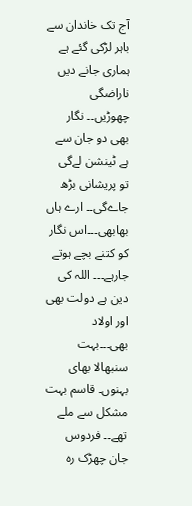آج تک خاندان سے باہر لڑکی گئے ہے ہماری جانے دیں ناراضگی چھوڑیں۔۔ نگار بھی دو جان سے ہے ٹینشن لےگی تو پریشانی بڑھ جاےگی۔۔ ارے ہاں بھابھی۔۔۔اس نگار کو کتنے بچے ہوتے جارہے۔۔۔ اللہ کی دین ہے دولت بھی اور اولاد بھی۔۔۔بہت سنبھالا بھای بہنوں۔ قاسم بہت مشکل سے ملے تھے۔۔ فردوس جان چھڑک رہ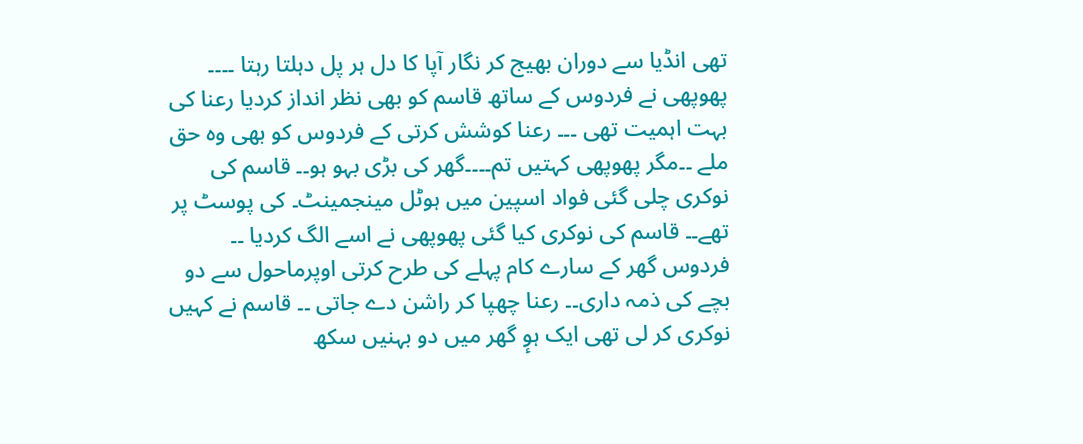تھی انڈیا سے دوران بھیج کر نگار آپا کا دل ہر پل دہلتا رہتا ۔۔۔۔ پھوپھی نے فردوس کے ساتھ قاسم کو بھی نظر انداز کردیا رعنا کی بہت اہمیت تھی ۔۔۔ رعنا کوشش کرتی کے فردوس کو بھی وہ حق ملے ۔۔مگر پھوپھی کہتیں تم۔۔۔۔گھر کی بڑی بہو ہو۔۔ قاسم کی نوکری چلی گئی فواد اسپین میں ہوٹل مینجمینٹ۔ کی پوسٹ پر تھے۔۔ قاسم کی نوکری کیا گئی پھوپھی نے اسے الگ کردیا ۔۔ فردوس گھر کے سارے کام پہلے کی طرح کرتی اوپرماحول سے دو بچے کی ذمہ داری۔۔ رعنا چھپا کر راشن دے جاتی ۔۔ قاسم نے کہیں نوکری کر لی تھی ایک ہوٕ گھر میں دو بہنیں سکھ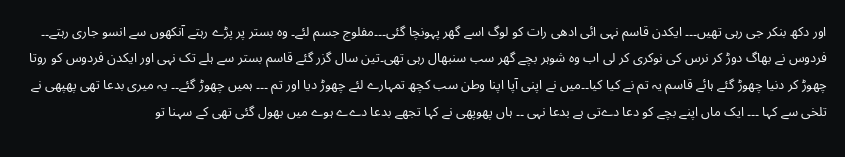اور دکھ بنکر جی رہی تھیں۔۔۔ ایکدن قاسم نہی ائی ادھی رات کو لوگ اسے گھر پہونچا گئی۔۔۔مفلوج جسم لئے۔ وہ بستر پر پڑے رہتے آنکھوں سے انسو جاری رہتے۔۔ فردوس نے بھاگ دوڑ کر نرس کی نوکری کر لی اب وہ شوہر بچے گھر سب سنبھال رہی تھی۔تین سال گزر گئے قاسم بستر سے ہلے تک نہی اور ایکدن فردوس کو روتا چھوڑ کر دنیا چھوڑ گئے ہائے قاسم یہ تم نے کیا کیا۔۔میں نے اپنی آپا اپنا وطن سب کچھ تمہارے لئے چھوڑ دیا اور تم ۔۔۔ ہمیں چھوڑ گئے۔۔ یہ میری بدعا تھی پھپھی نے تلخی سے کہا ۔۔۔ ایک ماں اپنے بچے کو دعا دےتی ہے بدعا نہی ۔۔ ہاں پھوپھی نے کہا تجھے بدعا دےے ہوے میں بھول گئی تھی کے سہنا تو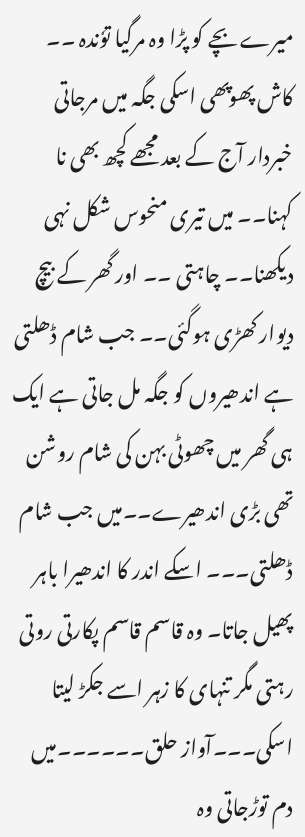میرے بچے کو پڑا وہ مرگیا توٗندہ ۔۔ کاش پھوپھی اسکی جگہ میں مرجاتی خبردار آج کے بعد مجھے کچھ بھی نا کہنا۔۔ میں تیری منحوس شکل نہی دیکھنا۔۔ چاہتی ۔۔ اور گھر کے بیچ دیوار کھڑی ہوگئی۔۔ جب شام ڈھلتی ہے اندھیروں کو جگہ مل جاتی ہے ایک ہی گھر میں چھوٹی بہن کی شام روشن تھی بڑی اندھیرے۔۔میں جب شام ڈھلتی۔۔۔ اسکے اندر کا اندھیرا باہر پھیل جاتا۔ وہ قاسم قاسم پکارتی روتی رہتی مگر تنہای کا زہر اسے جکڑ لیتا اسکی۔۔۔آواز حلق۔۔۔۔۔۔میں دم توڑجاتی وہ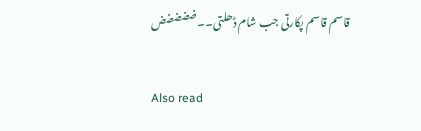قاسم قاسم پکارتی جب شام ڈھلتی۔۔ضضضضض

Also read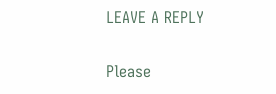LEAVE A REPLY

Please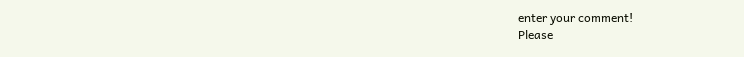enter your comment!
Please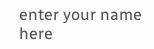enter your name here